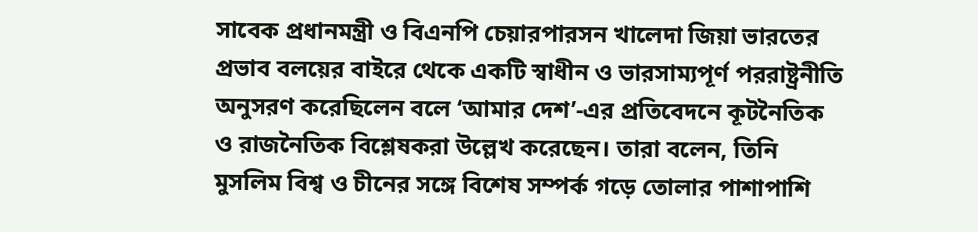সাবেক প্রধানমন্ত্রী ও বিএনপি চেয়ারপারসন খালেদা জিয়া ভারতের প্রভাব বলয়ের বাইরে থেকে একটি স্বাধীন ও ভারসাম্যপূর্ণ পররাষ্ট্রনীতি অনুসরণ করেছিলেন বলে ‘আমার দেশ’-এর প্রতিবেদনে কূটনৈতিক ও রাজনৈতিক বিশ্লেষকরা উল্লেখ করেছেন। তারা বলেন, তিনি মুসলিম বিশ্ব ও চীনের সঙ্গে বিশেষ সম্পর্ক গড়ে তোলার পাশাপাশি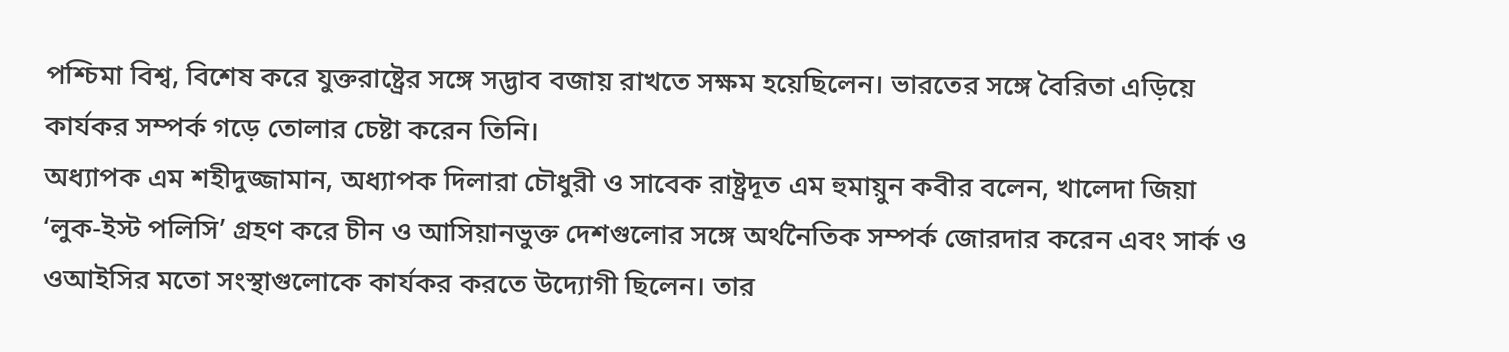পশ্চিমা বিশ্ব, বিশেষ করে যুক্তরাষ্ট্রের সঙ্গে সদ্ভাব বজায় রাখতে সক্ষম হয়েছিলেন। ভারতের সঙ্গে বৈরিতা এড়িয়ে কার্যকর সম্পর্ক গড়ে তোলার চেষ্টা করেন তিনি।
অধ্যাপক এম শহীদুজ্জামান, অধ্যাপক দিলারা চৌধুরী ও সাবেক রাষ্ট্রদূত এম হুমায়ুন কবীর বলেন, খালেদা জিয়া ‘লুক-ইস্ট পলিসি’ গ্রহণ করে চীন ও আসিয়ানভুক্ত দেশগুলোর সঙ্গে অর্থনৈতিক সম্পর্ক জোরদার করেন এবং সার্ক ও ওআইসির মতো সংস্থাগুলোকে কার্যকর করতে উদ্যোগী ছিলেন। তার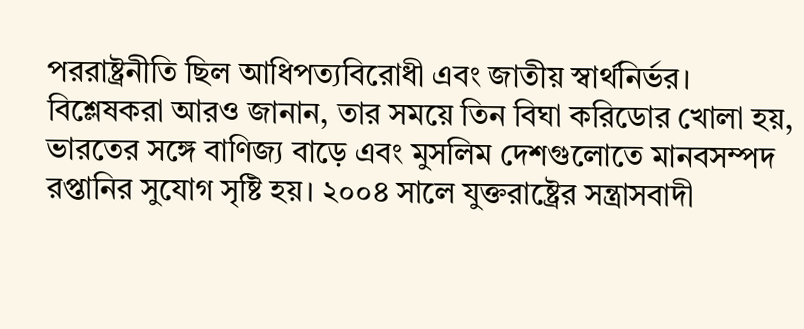পররাষ্ট্রনীতি ছিল আধিপত্যবিরোধী এবং জাতীয় স্বার্থনির্ভর।
বিশ্লেষকরা আরও জানান, তার সময়ে তিন বিঘা করিডোর খোলা হয়, ভারতের সঙ্গে বাণিজ্য বাড়ে এবং মুসলিম দেশগুলোতে মানবসম্পদ রপ্তানির সুযোগ সৃষ্টি হয়। ২০০৪ সালে যুক্তরাষ্ট্রের সন্ত্রাসবাদী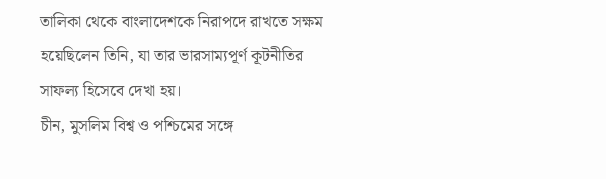তালিকা থেকে বাংলাদেশকে নিরাপদে রাখতে সক্ষম হয়েছিলেন তিনি, যা তার ভারসাম্যপূর্ণ কূটনীতির সাফল্য হিসেবে দেখা হয়।
চীন, মুসলিম বিশ্ব ও পশ্চিমের সঙ্গে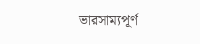ভারসাম্যপূর্ণ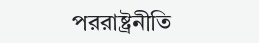পররাষ্ট্রনীতি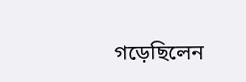গড়েছিলেন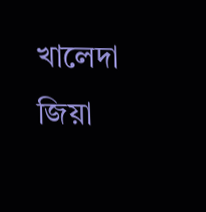খালেদা জিয়া